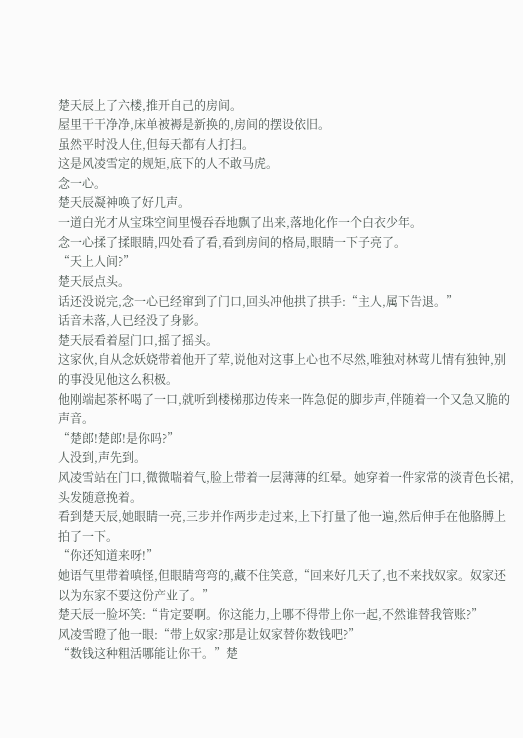楚天辰上了六楼,推开自己的房间。
屋里干干净净,床单被褥是新换的,房间的摆设依旧。
虽然平时没人住,但每天都有人打扫。
这是风凌雪定的规矩,底下的人不敢马虎。
念一心。
楚天辰凝神唤了好几声。
一道白光才从宝珠空间里慢吞吞地飘了出来,落地化作一个白衣少年。
念一心揉了揉眼睛,四处看了看,看到房间的格局,眼睛一下子亮了。
“天上人间?”
楚天辰点头。
话还没说完,念一心已经窜到了门口,回头冲他拱了拱手:“主人,属下告退。”
话音未落,人已经没了身影。
楚天辰看着屋门口,摇了摇头。
这家伙,自从念妖娆带着他开了荤,说他对这事上心也不尽然,唯独对林莺儿情有独钟,别的事没见他这么积极。
他刚端起茶杯喝了一口,就听到楼梯那边传来一阵急促的脚步声,伴随着一个又急又脆的声音。
“楚郎!楚郎!是你吗?”
人没到,声先到。
风凌雪站在门口,微微喘着气,脸上带着一层薄薄的红晕。她穿着一件家常的淡青色长裙,头发随意挽着。
看到楚天辰,她眼睛一亮,三步并作两步走过来,上下打量了他一遍,然后伸手在他胳膊上拍了一下。
“你还知道来呀!”
她语气里带着嗔怪,但眼睛弯弯的,藏不住笑意,“回来好几天了,也不来找奴家。奴家还以为东家不要这份产业了。”
楚天辰一脸坏笑:“肯定要啊。你这能力,上哪不得带上你一起,不然谁替我管账?”
风凌雪瞪了他一眼:“带上奴家?那是让奴家替你数钱吧?”
“数钱这种粗活哪能让你干。”楚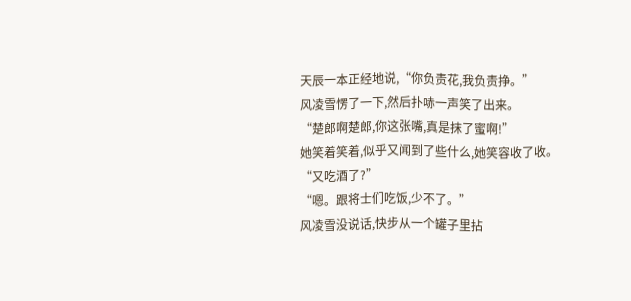天辰一本正经地说,“你负责花,我负责挣。”
风凌雪愣了一下,然后扑哧一声笑了出来。
“楚郎啊楚郎,你这张嘴,真是抹了蜜啊!”
她笑着笑着,似乎又闻到了些什么,她笑容收了收。
“又吃酒了?”
“嗯。跟将士们吃饭,少不了。”
风凌雪没说话,快步从一个罐子里拈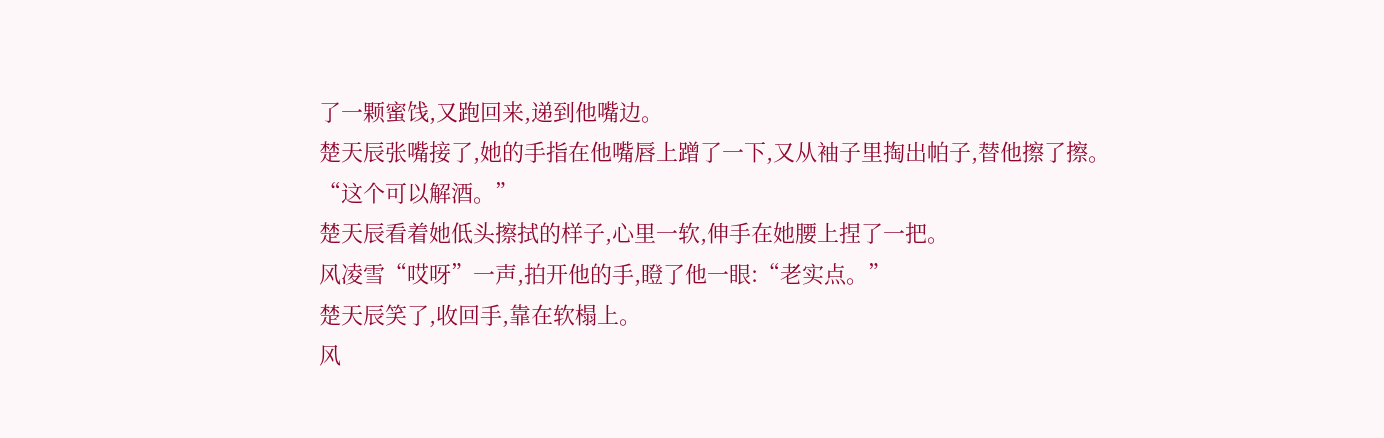了一颗蜜饯,又跑回来,递到他嘴边。
楚天辰张嘴接了,她的手指在他嘴唇上蹭了一下,又从袖子里掏出帕子,替他擦了擦。
“这个可以解酒。”
楚天辰看着她低头擦拭的样子,心里一软,伸手在她腰上捏了一把。
风凌雪“哎呀”一声,拍开他的手,瞪了他一眼:“老实点。”
楚天辰笑了,收回手,靠在软榻上。
风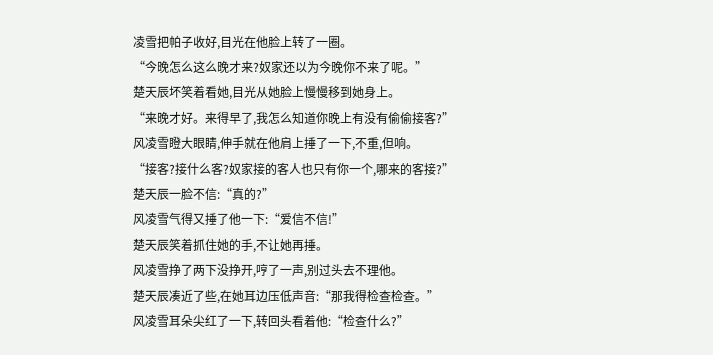凌雪把帕子收好,目光在他脸上转了一圈。
“今晚怎么这么晚才来?奴家还以为今晚你不来了呢。”
楚天辰坏笑着看她,目光从她脸上慢慢移到她身上。
“来晚才好。来得早了,我怎么知道你晚上有没有偷偷接客?”
风凌雪瞪大眼睛,伸手就在他肩上捶了一下,不重,但响。
“接客?接什么客?奴家接的客人也只有你一个,哪来的客接?”
楚天辰一脸不信:“真的?”
风凌雪气得又捶了他一下:“爱信不信!”
楚天辰笑着抓住她的手,不让她再捶。
风凌雪挣了两下没挣开,哼了一声,别过头去不理他。
楚天辰凑近了些,在她耳边压低声音:“那我得检查检查。”
风凌雪耳朵尖红了一下,转回头看着他:“检查什么?”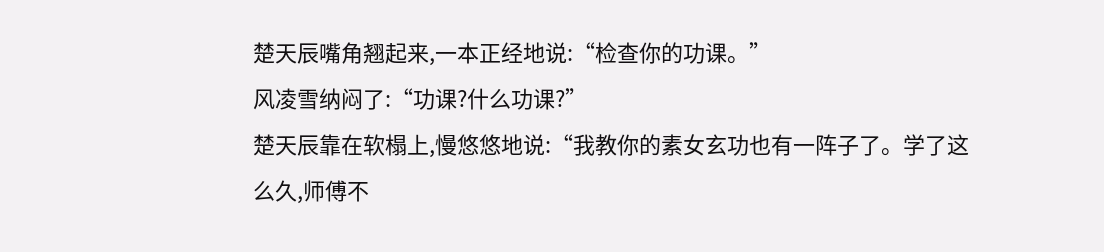楚天辰嘴角翘起来,一本正经地说:“检查你的功课。”
风凌雪纳闷了:“功课?什么功课?”
楚天辰靠在软榻上,慢悠悠地说:“我教你的素女玄功也有一阵子了。学了这么久,师傅不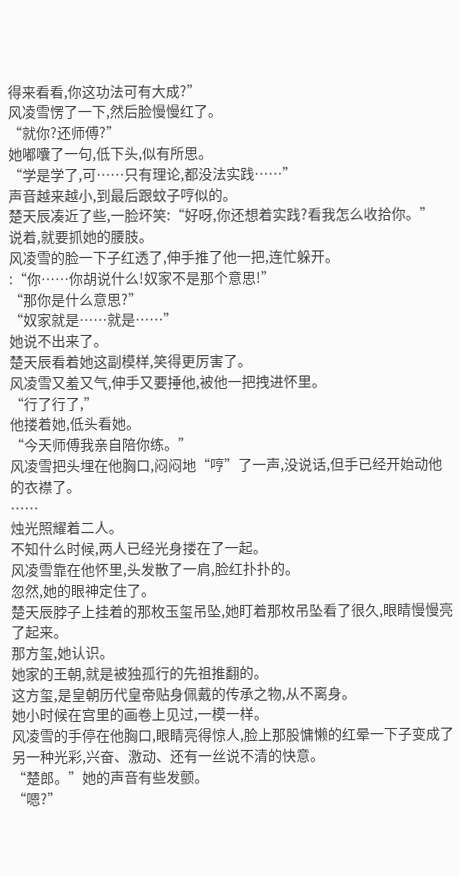得来看看,你这功法可有大成?”
风凌雪愣了一下,然后脸慢慢红了。
“就你?还师傅?”
她嘟囔了一句,低下头,似有所思。
“学是学了,可……只有理论,都没法实践……”
声音越来越小,到最后跟蚊子哼似的。
楚天辰凑近了些,一脸坏笑:“好呀,你还想着实践?看我怎么收拾你。”
说着,就要抓她的腰肢。
风凌雪的脸一下子红透了,伸手推了他一把,连忙躲开。
:“你……你胡说什么!奴家不是那个意思!”
“那你是什么意思?”
“奴家就是……就是……”
她说不出来了。
楚天辰看着她这副模样,笑得更厉害了。
风凌雪又羞又气,伸手又要捶他,被他一把拽进怀里。
“行了行了,”
他搂着她,低头看她。
“今天师傅我亲自陪你练。”
风凌雪把头埋在他胸口,闷闷地“哼”了一声,没说话,但手已经开始动他的衣襟了。
……
烛光照耀着二人。
不知什么时候,两人已经光身搂在了一起。
风凌雪靠在他怀里,头发散了一肩,脸红扑扑的。
忽然,她的眼神定住了。
楚天辰脖子上挂着的那枚玉玺吊坠,她盯着那枚吊坠看了很久,眼睛慢慢亮了起来。
那方玺,她认识。
她家的王朝,就是被独孤行的先祖推翻的。
这方玺,是皇朝历代皇帝贴身佩戴的传承之物,从不离身。
她小时候在宫里的画卷上见过,一模一样。
风凌雪的手停在他胸口,眼睛亮得惊人,脸上那股慵懒的红晕一下子变成了另一种光彩,兴奋、激动、还有一丝说不清的快意。
“楚郎。”她的声音有些发颤。
“嗯?”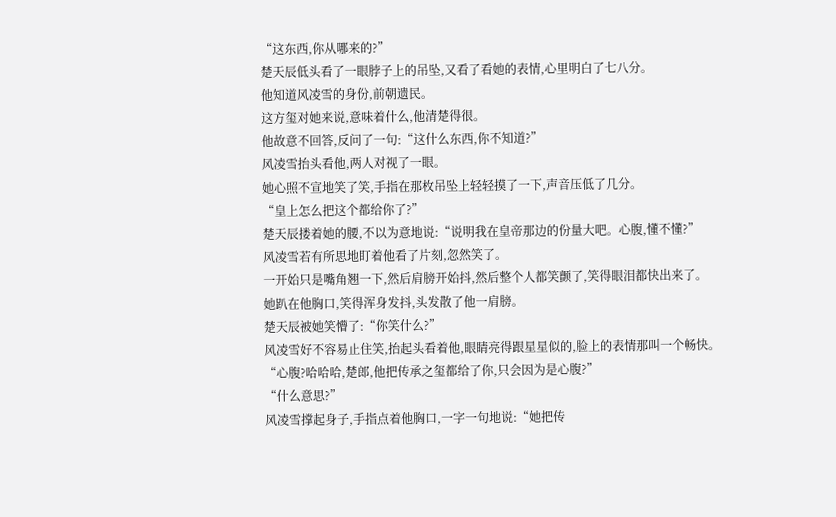“这东西,你从哪来的?”
楚天辰低头看了一眼脖子上的吊坠,又看了看她的表情,心里明白了七八分。
他知道风凌雪的身份,前朝遗民。
这方玺对她来说,意味着什么,他清楚得很。
他故意不回答,反问了一句:“这什么东西,你不知道?”
风凌雪抬头看他,两人对视了一眼。
她心照不宣地笑了笑,手指在那枚吊坠上轻轻摸了一下,声音压低了几分。
“皇上怎么把这个都给你了?”
楚天辰搂着她的腰,不以为意地说:“说明我在皇帝那边的份量大吧。心腹,懂不懂?”
风凌雪若有所思地盯着他看了片刻,忽然笑了。
一开始只是嘴角翘一下,然后肩膀开始抖,然后整个人都笑颤了,笑得眼泪都快出来了。
她趴在他胸口,笑得浑身发抖,头发散了他一肩膀。
楚天辰被她笑懵了:“你笑什么?”
风凌雪好不容易止住笑,抬起头看着他,眼睛亮得跟星星似的,脸上的表情那叫一个畅快。
“心腹?哈哈哈,楚郎,他把传承之玺都给了你,只会因为是心腹?”
“什么意思?”
风凌雪撑起身子,手指点着他胸口,一字一句地说:“她把传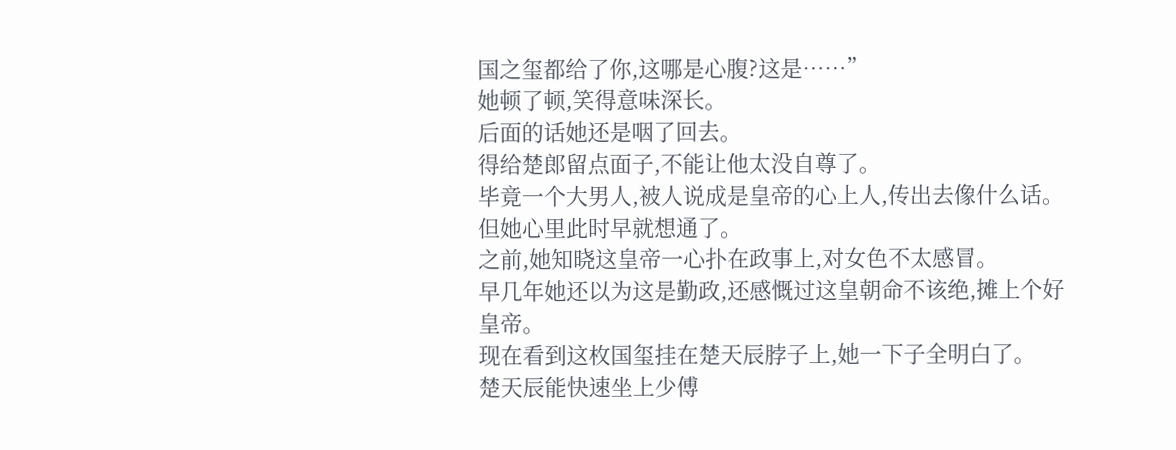国之玺都给了你,这哪是心腹?这是……”
她顿了顿,笑得意味深长。
后面的话她还是咽了回去。
得给楚郎留点面子,不能让他太没自尊了。
毕竟一个大男人,被人说成是皇帝的心上人,传出去像什么话。
但她心里此时早就想通了。
之前,她知晓这皇帝一心扑在政事上,对女色不太感冒。
早几年她还以为这是勤政,还感慨过这皇朝命不该绝,摊上个好皇帝。
现在看到这枚国玺挂在楚天辰脖子上,她一下子全明白了。
楚天辰能快速坐上少傅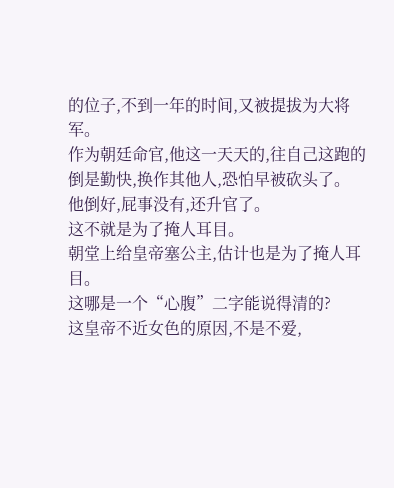的位子,不到一年的时间,又被提拔为大将军。
作为朝廷命官,他这一天天的,往自己这跑的倒是勤快,换作其他人,恐怕早被砍头了。
他倒好,屁事没有,还升官了。
这不就是为了掩人耳目。
朝堂上给皇帝塞公主,估计也是为了掩人耳目。
这哪是一个“心腹”二字能说得清的?
这皇帝不近女色的原因,不是不爱,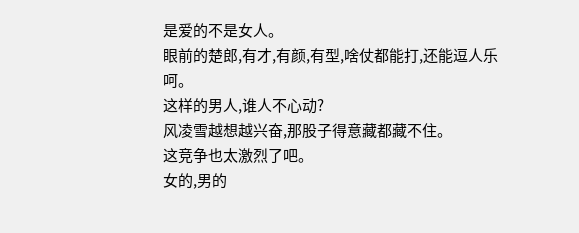是爱的不是女人。
眼前的楚郎,有才,有颜,有型,啥仗都能打,还能逗人乐呵。
这样的男人,谁人不心动?
风凌雪越想越兴奋,那股子得意藏都藏不住。
这竞争也太激烈了吧。
女的,男的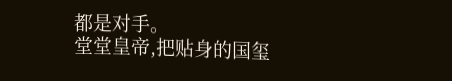都是对手。
堂堂皇帝,把贴身的国玺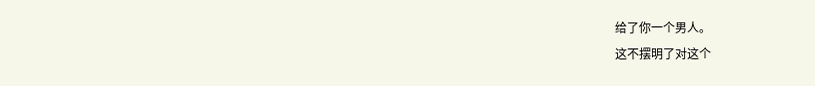给了你一个男人。
这不摆明了对这个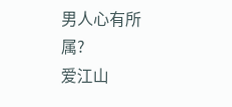男人心有所属?
爱江山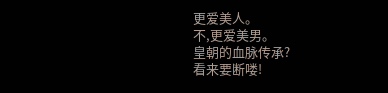更爱美人。
不,更爱美男。
皇朝的血脉传承?
看来要断喽!